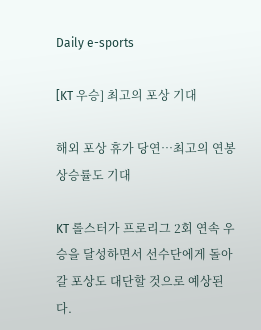Daily e-sports

[KT 우승] 최고의 포상 기대

해외 포상 휴가 당연…최고의 연봉 상승률도 기대

KT 롤스터가 프로리그 2회 연속 우승을 달성하면서 선수단에게 돌아갈 포상도 대단할 것으로 예상된다.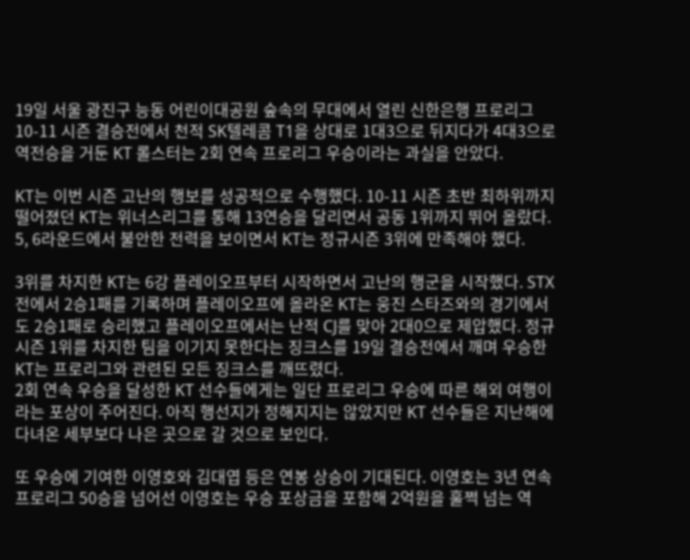19일 서울 광진구 능동 어린이대공원 숲속의 무대에서 열린 신한은행 프로리그 10-11 시즌 결승전에서 천적 SK텔레콤 T1을 상대로 1대3으로 뒤지다가 4대3으로 역전승을 거둔 KT 롤스터는 2회 연속 프로리그 우승이라는 과실을 안았다.

KT는 이번 시즌 고난의 행보를 성공적으로 수행했다. 10-11 시즌 초반 최하위까지 떨어졌던 KT는 위너스리그를 통해 13연승을 달리면서 공동 1위까지 뛰어 올랐다. 5, 6라운드에서 불안한 전력을 보이면서 KT는 정규시즌 3위에 만족해야 했다.

3위를 차지한 KT는 6강 플레이오프부터 시작하면서 고난의 행군을 시작했다. STX전에서 2승1패를 기록하며 플레이오프에 올라온 KT는 웅진 스타즈와의 경기에서도 2승1패로 승리했고 플레이오프에서는 난적 CJ를 맞아 2대0으로 제압했다. 정규시즌 1위를 차지한 팀을 이기지 못한다는 징크스를 19일 결승전에서 깨며 우승한 KT는 프로리그와 관련된 모든 징크스를 깨뜨렸다.
2회 연속 우승을 달성한 KT 선수들에게는 일단 프로리그 우승에 따른 해외 여행이라는 포상이 주어진다. 아직 행선지가 정해지지는 않았지만 KT 선수들은 지난해에 다녀온 세부보다 나은 곳으로 갈 것으로 보인다.

또 우승에 기여한 이영호와 김대엽 등은 연봉 상승이 기대된다. 이영호는 3년 연속 프로리그 50승을 넘어선 이영호는 우승 포상금을 포함해 2억원을 훌쩍 넘는 역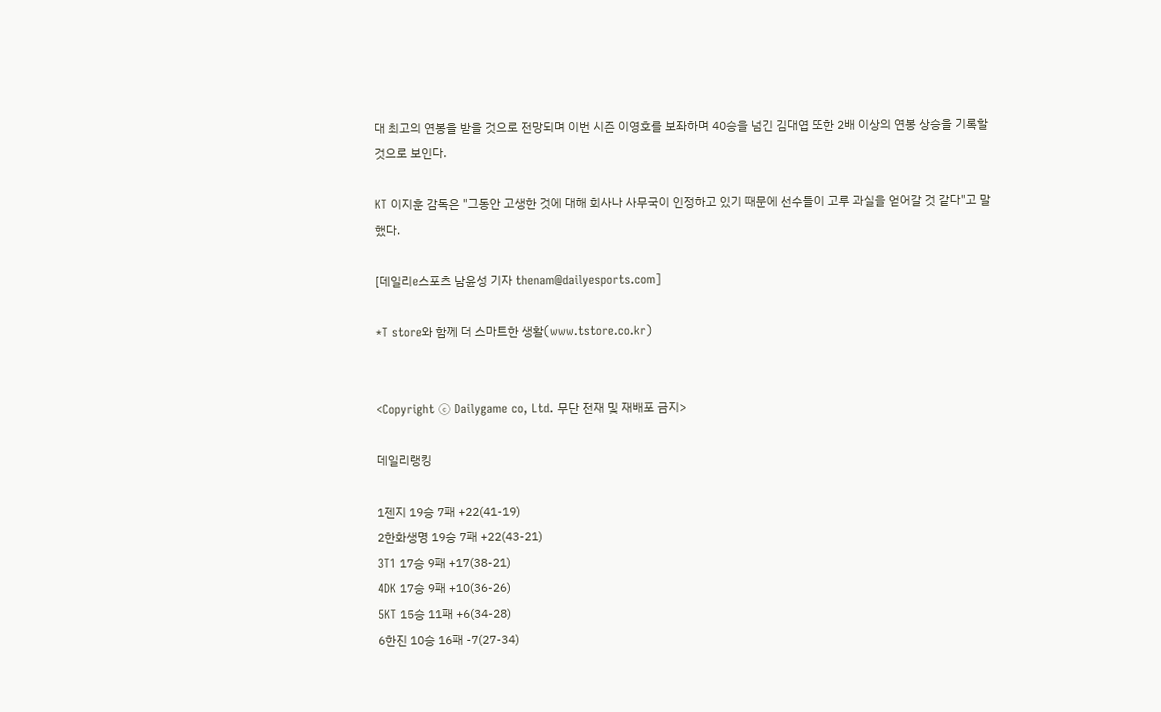대 최고의 연봉을 받을 것으로 전망되며 이번 시즌 이영호를 보좌하며 40승을 넘긴 김대엽 또한 2배 이상의 연봉 상승을 기록할 것으로 보인다.

KT 이지훈 감독은 "그동안 고생한 것에 대해 회사나 사무국이 인정하고 있기 때문에 선수들이 고루 과실을 얻어갈 것 같다"고 말했다.

[데일리e스포츠 남윤성 기자 thenam@dailyesports.com]

*T store와 함께 더 스마트한 생활(www.tstore.co.kr)


<Copyright ⓒ Dailygame co, Ltd. 무단 전재 및 재배포 금지>

데일리랭킹

1젠지 19승 7패 +22(41-19)
2한화생명 19승 7패 +22(43-21)
3T1 17승 9패 +17(38-21)
4DK 17승 9패 +10(36-26)
5KT 15승 11패 +6(34-28)
6한진 10승 16패 -7(27-34)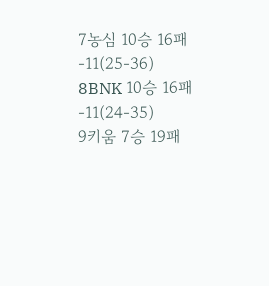7농심 10승 16패 -11(25-36)
8BNK 10승 16패 -11(24-35)
9키움 7승 19패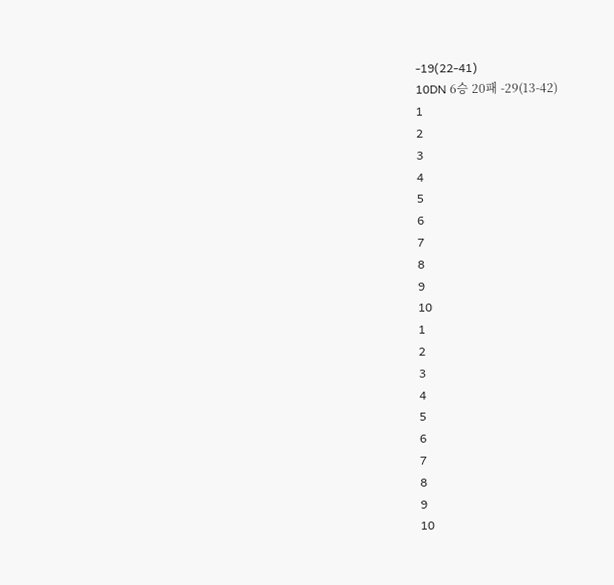-19(22-41)
10DN 6승 20패 -29(13-42)
1
2
3
4
5
6
7
8
9
10
1
2
3
4
5
6
7
8
9
10